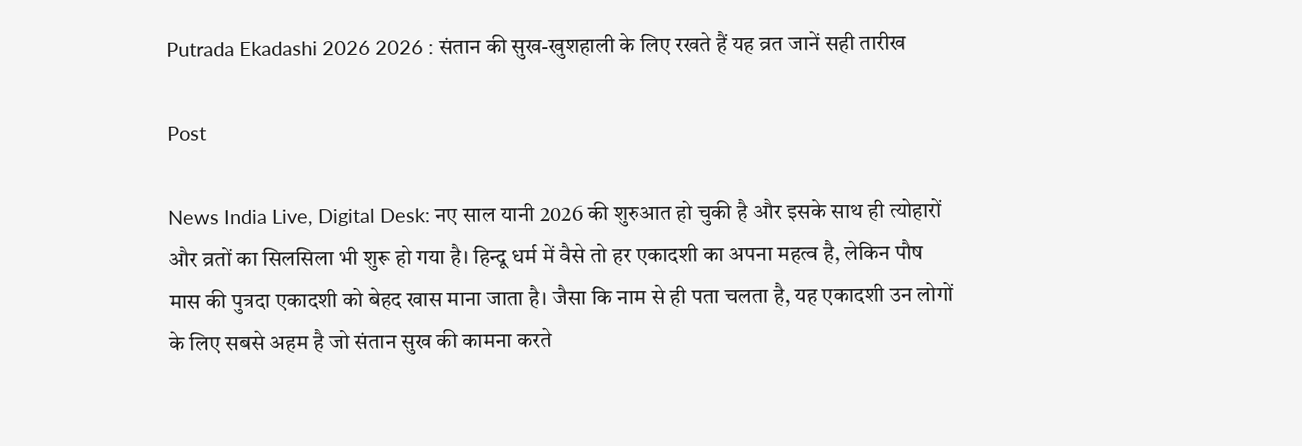Putrada Ekadashi 2026 2026 : संतान की सुख-खुशहाली के लिए रखते हैं यह व्रत जानें सही तारीख

Post

News India Live, Digital Desk: नए साल यानी 2026 की शुरुआत हो चुकी है और इसके साथ ही त्योहारों और व्रतों का सिलसिला भी शुरू हो गया है। हिन्दू धर्म में वैसे तो हर एकादशी का अपना महत्व है, लेकिन पौष मास की पुत्रदा एकादशी को बेहद खास माना जाता है। जैसा कि नाम से ही पता चलता है, यह एकादशी उन लोगों के लिए सबसे अहम है जो संतान सुख की कामना करते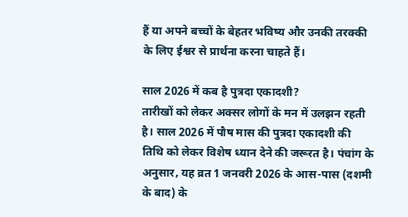हैं या अपने बच्चों के बेहतर भविष्य और उनकी तरक्की के लिए ईश्वर से प्रार्थना करना चाहते हैं।

साल 2026 में कब है पुत्रदा एकादशी?
तारीखों को लेकर अक्सर लोगों के मन में उलझन रहती है। साल 2026 में पौष मास की पुत्रदा एकादशी की तिथि को लेकर विशेष ध्यान देने की जरूरत है। पंचांग के अनुसार, यह व्रत 1 जनवरी 2026 के आस-पास (दशमी के बाद) के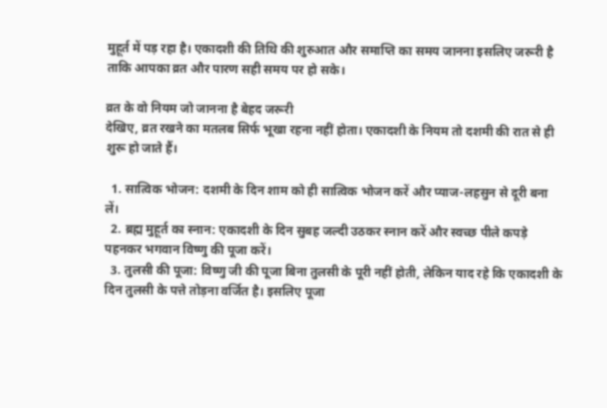मुहूर्त में पड़ रहा है। एकादशी की तिथि की शुरुआत और समाप्ति का समय जानना इसलिए जरूरी है ताकि आपका व्रत और पारण सही समय पर हो सके।

व्रत के वो नियम जो जानना है बेहद जरूरी
देखिए, व्रत रखने का मतलब सिर्फ भूखा रहना नहीं होता। एकादशी के नियम तो दशमी की रात से ही शुरू हो जाते हैं।

  1. सात्विक भोजन: दशमी के दिन शाम को ही सात्विक भोजन करें और प्याज-लहसुन से दूरी बना लें।
  2. ब्रह्म मुहूर्त का स्नान: एकादशी के दिन सुबह जल्दी उठकर स्नान करें और स्वच्छ पीले कपड़े पहनकर भगवान विष्णु की पूजा करें।
  3. तुलसी की पूजा: विष्णु जी की पूजा बिना तुलसी के पूरी नहीं होती, लेकिन याद रहे कि एकादशी के दिन तुलसी के पत्ते तोड़ना वर्जित है। इसलिए पूजा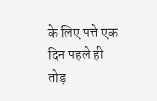के लिए पत्ते एक दिन पहले ही तोड़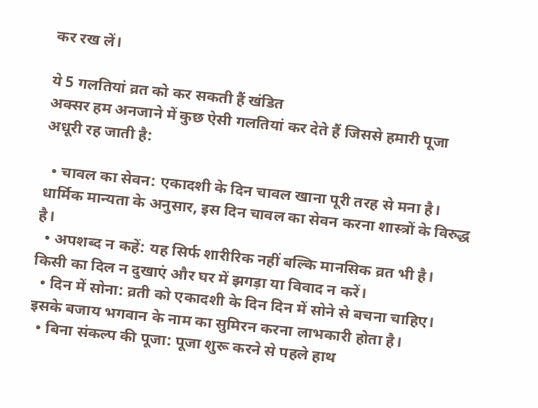कर रख लें।

ये 5 गलतियां व्रत को कर सकती हैं खंडित
अक्सर हम अनजाने में कुछ ऐसी गलतियां कर देते हैं जिससे हमारी पूजा अधूरी रह जाती है:

  • चावल का सेवन: एकादशी के दिन चावल खाना पूरी तरह से मना है। धार्मिक मान्यता के अनुसार, इस दिन चावल का सेवन करना शास्त्रों के विरुद्ध है।
  • अपशब्द न कहें: यह सिर्फ शारीरिक नहीं बल्कि मानसिक व्रत भी है। किसी का दिल न दुखाएं और घर में झगड़ा या विवाद न करें।
  • दिन में सोना: व्रती को एकादशी के दिन दिन में सोने से बचना चाहिए। इसके बजाय भगवान के नाम का सुमिरन करना लाभकारी होता है।
  • बिना संकल्प की पूजा: पूजा शुरू करने से पहले हाथ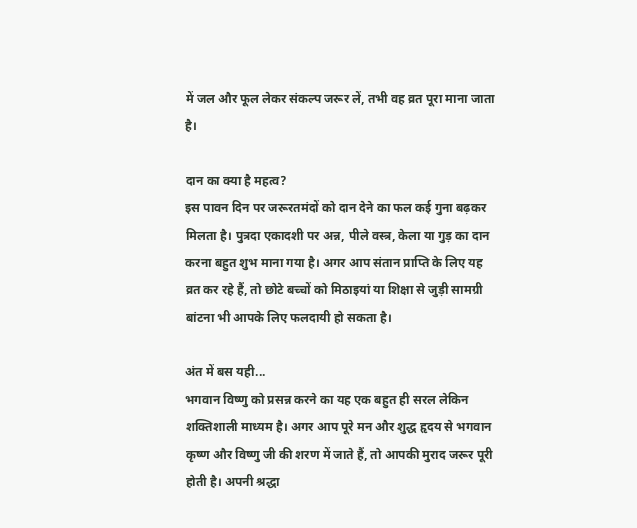में जल और फूल लेकर संकल्प जरूर लें, तभी वह व्रत पूरा माना जाता है।

दान का क्या है महत्व?
इस पावन दिन पर जरूरतमंदों को दान देने का फल कई गुना बढ़कर मिलता है। पुत्रदा एकादशी पर अन्न, पीले वस्त्र, केला या गुड़ का दान करना बहुत शुभ माना गया है। अगर आप संतान प्राप्ति के लिए यह व्रत कर रहे हैं, तो छोटे बच्चों को मिठाइयां या शिक्षा से जुड़ी सामग्री बांटना भी आपके लिए फलदायी हो सकता है।

अंत में बस यही...
भगवान विष्णु को प्रसन्न करने का यह एक बहुत ही सरल लेकिन शक्तिशाली माध्यम है। अगर आप पूरे मन और शुद्ध हृदय से भगवान कृष्ण और विष्णु जी की शरण में जाते हैं, तो आपकी मुराद जरूर पूरी होती है। अपनी श्रद्धा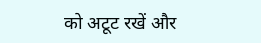को अटूट रखें और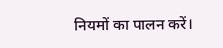नियमों का पालन करें।